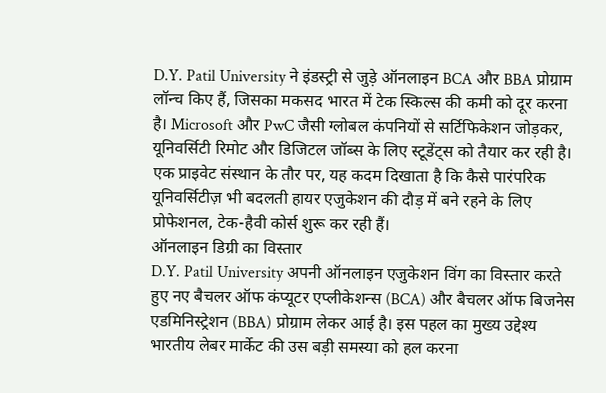D.Y. Patil University ने इंडस्ट्री से जुड़े ऑनलाइन BCA और BBA प्रोग्राम लॉन्च किए हैं, जिसका मकसद भारत में टेक स्किल्स की कमी को दूर करना है। Microsoft और PwC जैसी ग्लोबल कंपनियों से सर्टिफिकेशन जोड़कर, यूनिवर्सिटी रिमोट और डिजिटल जॉब्स के लिए स्टूडेंट्स को तैयार कर रही है। एक प्राइवेट संस्थान के तौर पर, यह कदम दिखाता है कि कैसे पारंपरिक यूनिवर्सिटीज़ भी बदलती हायर एजुकेशन की दौड़ में बने रहने के लिए प्रोफेशनल, टेक-हैवी कोर्स शुरू कर रही हैं।
ऑनलाइन डिग्री का विस्तार
D.Y. Patil University अपनी ऑनलाइन एजुकेशन विंग का विस्तार करते हुए नए बैचलर ऑफ कंप्यूटर एप्लीकेशन्स (BCA) और बैचलर ऑफ बिजनेस एडमिनिस्ट्रेशन (BBA) प्रोग्राम लेकर आई है। इस पहल का मुख्य उद्देश्य भारतीय लेबर मार्केट की उस बड़ी समस्या को हल करना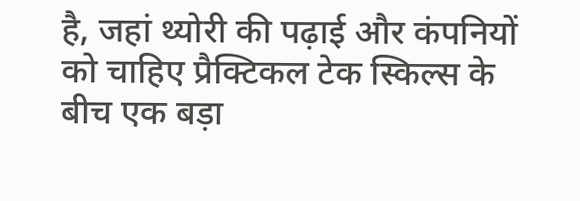है, जहां थ्योरी की पढ़ाई और कंपनियों को चाहिए प्रैक्टिकल टेक स्किल्स के बीच एक बड़ा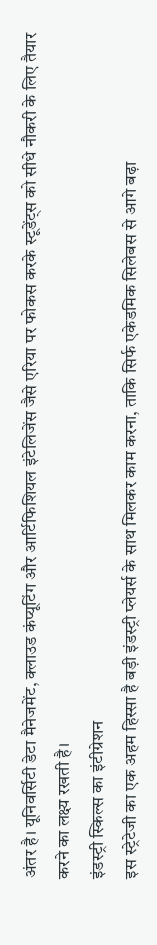अंतर है। यूनिवर्सिटी डेटा मैनेजमेंट, क्लाउड कंप्यूटिंग और आर्टिफिशियल इंटेलिजेंस जैसे एरिया पर फोकस करके स्टूडेंट्स को सीधे नौकरी के लिए तैयार करने का लक्ष्य रखती है।
इंडस्ट्री स्किल्स का इंटीग्रेशन
इस स्ट्रेटेजी का एक अहम हिस्सा है बड़ी इंडस्ट्री प्लेयर्स के साथ मिलकर काम करना, ताकि सिर्फ एकेडमिक सिलेबस से आगे बढ़ा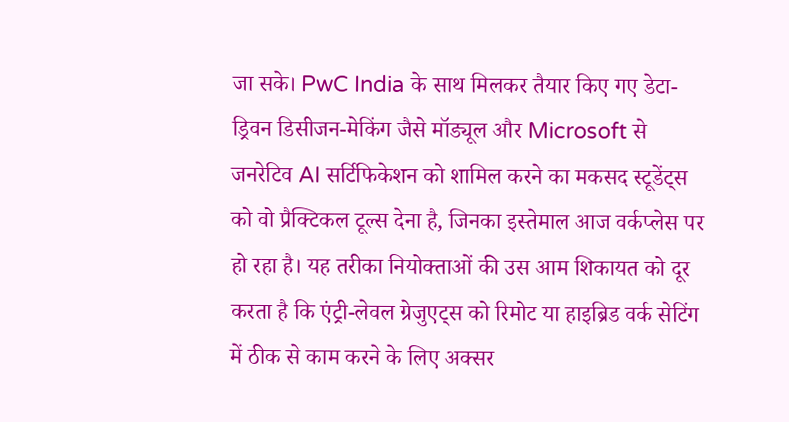जा सके। PwC India के साथ मिलकर तैयार किए गए डेटा-ड्रिवन डिसीजन-मेकिंग जैसे मॉड्यूल और Microsoft से जनरेटिव AI सर्टिफिकेशन को शामिल करने का मकसद स्टूडेंट्स को वो प्रैक्टिकल टूल्स देना है, जिनका इस्तेमाल आज वर्कप्लेस पर हो रहा है। यह तरीका नियोक्ताओं की उस आम शिकायत को दूर करता है कि एंट्री-लेवल ग्रेजुएट्स को रिमोट या हाइब्रिड वर्क सेटिंग में ठीक से काम करने के लिए अक्सर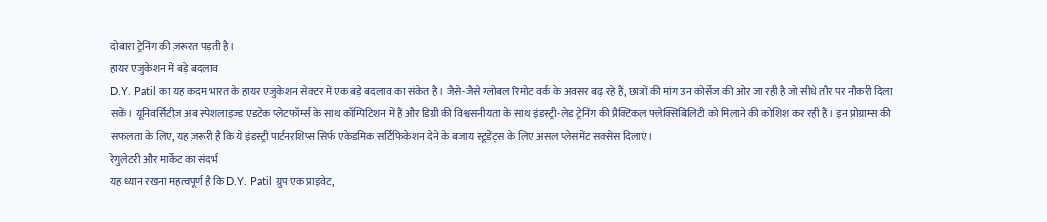दोबारा ट्रेनिंग की ज़रूरत पड़ती है।
हायर एजुकेशन में बड़े बदलाव
D.Y. Patil का यह कदम भारत के हायर एजुकेशन सेक्टर में एक बड़े बदलाव का संकेत है। जैसे-जैसे ग्लोबल रिमोट वर्क के अवसर बढ़ रहे हैं, छात्रों की मांग उन कोर्सेज की ओर जा रही है जो सीधे तौर पर नौकरी दिला सकें। यूनिवर्सिटीज़ अब स्पेशलाइज्ड एडटेक प्लेटफॉर्म्स के साथ कॉम्पिटिशन में हैं और डिग्री की विश्वसनीयता के साथ इंडस्ट्री-लेड ट्रेनिंग की प्रैक्टिकल फ्लेक्सिबिलिटी को मिलाने की कोशिश कर रही हैं। इन प्रोग्राम्स की सफलता के लिए, यह ज़रूरी है कि ये इंडस्ट्री पार्टनरशिप्स सिर्फ एकेडमिक सर्टिफिकेशन देने के बजाय स्टूडेंट्स के लिए असल प्लेसमेंट सक्सेस दिलाएं।
रेगुलेटरी और मार्केट का संदर्भ
यह ध्यान रखना महत्वपूर्ण है कि D.Y. Patil ग्रुप एक प्राइवेट,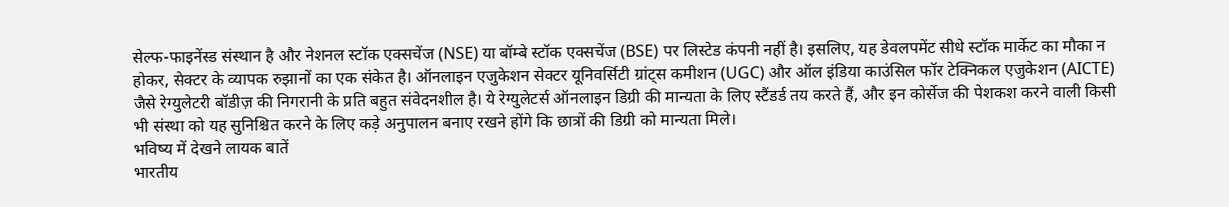सेल्फ-फाइनेंस्ड संस्थान है और नेशनल स्टॉक एक्सचेंज (NSE) या बॉम्बे स्टॉक एक्सचेंज (BSE) पर लिस्टेड कंपनी नहीं है। इसलिए, यह डेवलपमेंट सीधे स्टॉक मार्केट का मौका न होकर, सेक्टर के व्यापक रुझानों का एक संकेत है। ऑनलाइन एजुकेशन सेक्टर यूनिवर्सिटी ग्रांट्स कमीशन (UGC) और ऑल इंडिया काउंसिल फॉर टेक्निकल एजुकेशन (AICTE) जैसे रेग्युलेटरी बॉडीज़ की निगरानी के प्रति बहुत संवेदनशील है। ये रेग्युलेटर्स ऑनलाइन डिग्री की मान्यता के लिए स्टैंडर्ड तय करते हैं, और इन कोर्सेज की पेशकश करने वाली किसी भी संस्था को यह सुनिश्चित करने के लिए कड़े अनुपालन बनाए रखने होंगे कि छात्रों की डिग्री को मान्यता मिले।
भविष्य में देखने लायक बातें
भारतीय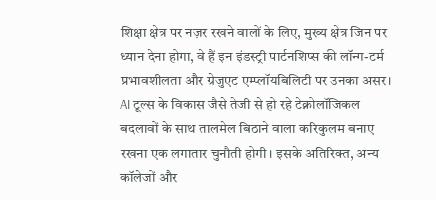शिक्षा क्षेत्र पर नज़र रखने वालों के लिए, मुख्य क्षेत्र जिन पर ध्यान देना होगा, वे हैं इन इंडस्ट्री पार्टनशिप्स की लॉन्ग-टर्म प्रभावशीलता और ग्रेजुएट एम्प्लॉयबिलिटी पर उनका असर। AI टूल्स के विकास जैसे तेजी से हो रहे टेक्नोलॉजिकल बदलावों के साथ तालमेल बिठाने वाला करिकुलम बनाए रखना एक लगातार चुनौती होगी। इसके अतिरिक्त, अन्य कॉलेजों और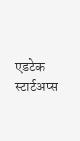एडटेक स्टार्टअप्स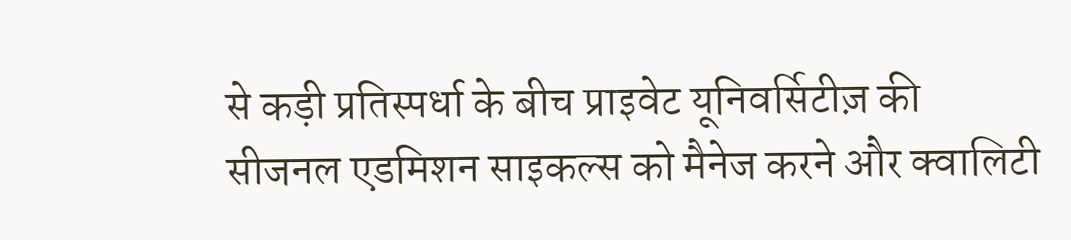से कड़ी प्रतिस्पर्धा के बीच प्राइवेट यूनिवर्सिटीज़ की सीजनल एडमिशन साइकल्स को मैनेज करने और क्वालिटी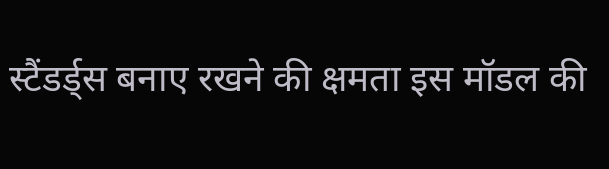स्टैंडर्ड्स बनाए रखने की क्षमता इस मॉडल की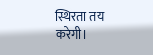स्थिरता तय करेगी।